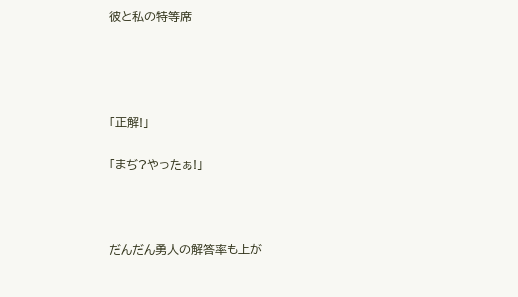彼と私の特等席




「正解!」

「まぢ?やったぁ!」



だんだん勇人の解答率も上が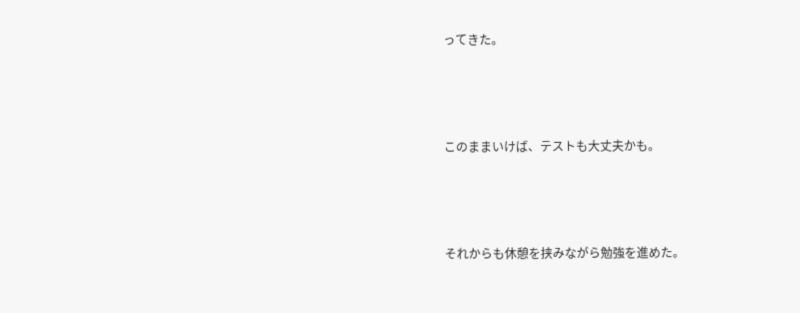ってきた。



このままいけば、テストも大丈夫かも。



それからも休憩を挟みながら勉強を進めた。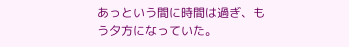あっという間に時間は過ぎ、もう夕方になっていた。